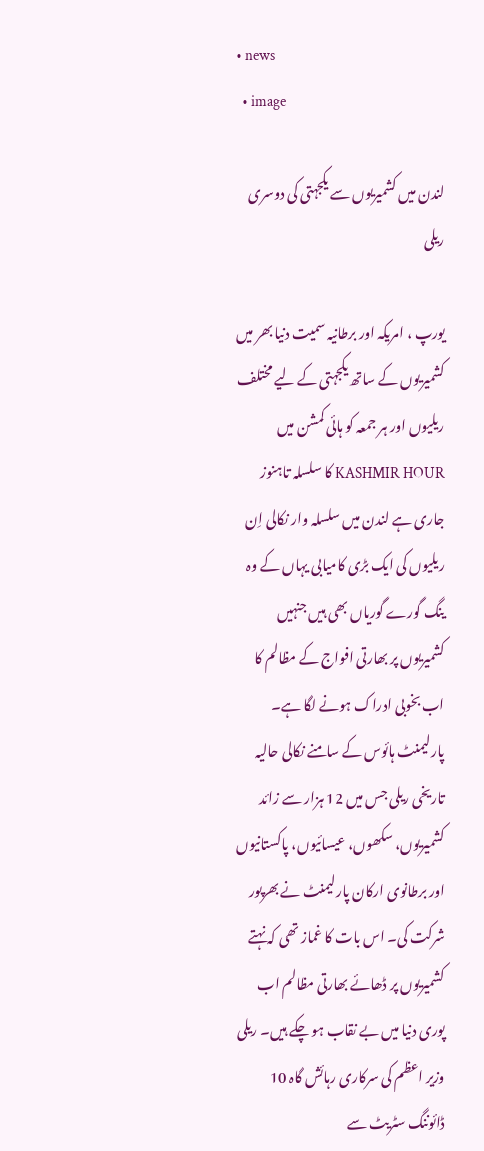• news
  • image

لندن میں کشمیریوں سے یکجہتی کی دوسری ریلی

یورپ ، امریکہ اور برطانیہ سمیت دنیا بھر میں کشمیریوں کے ساتھ یکجہتی کے لیے مختلف ریلیوں اور ہر جمعہ کو ہائی کمشن میں KASHMIR HOUR کا سلسلہ تاہنوز جاری ہے لندن میں سلسلہ وار نکالی اِن ریلیوں کی ایک بڑی کامیابی یہاں کے وہ ینگ گورے گوریاں بھی ہیں جنہیں کشمیریوں پر بھارتی افواج کے مظالم کا اب بخوبی ادراک ہونے لگا ہے۔
پارلیمنٹ ہائوس کے سامنے نکالی حالیہ تاریخی ریلی جس میں 12 ہزار سے زائد کشمیریوں، سکھوں، عیسائیوں، پاکستانیوں اور برطانوی ارکان پارلیمنٹ نے بھرپور شرکت کی۔ اس بات کا غماز تھی کہ نہتے کشمیریوں پر ڈھائے بھارتی مظالم اب پوری دنیا میں بے نقاب ہو چکے ہیں۔ ریلی وزیر اعظم کی سرکاری رہائش گاہ 10 ڈائوننگ سٹریٹ سے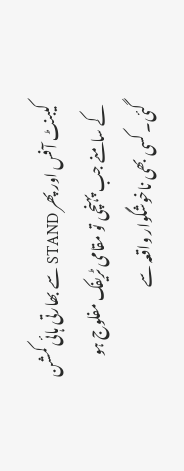کیبنٹ آفس اور پھر STAND سے بھارتی ہائی کمشن کے سامنے جب پہنچی تو مقامی ٹریفک مفلوج ہو گئی۔ کسی بھی ناخوشگوار واقعہ سے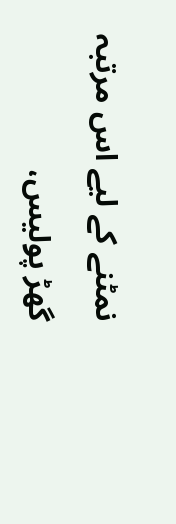نمٹنے کے لیے اس مرتبہ گھڑ پولیس،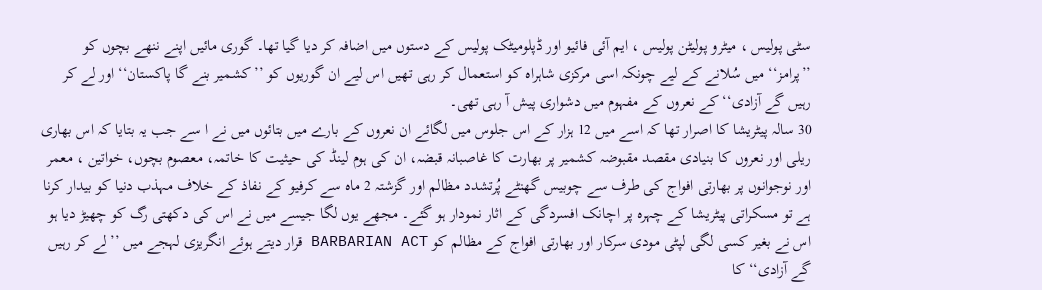سٹی پولیس ، میٹرو پولیٹن پولیس ، ایم آئی فائیو اور ڈپلومیٹک پولیس کے دستوں میں اضافہ کر دیا گیا تھا۔ گوری مائیں اپنے ننھے بچوں کو ’’پرامز‘‘ میں سُلانے کے لیے چونکہ اسی مرکزی شاہراہ کو استعمال کر رہی تھیں اس لیے ان گوریوں کو ’’کشمیر بنے گا پاکستان‘‘ اور لے کر رہیں گے آزادی‘‘ کے نعروں کے مفہوم میں دشواری پیش آ رہی تھی۔
30 سالہ پیٹریشا کا اصرار تھا کہ اسے میں 12 ہزار کے اس جلوس میں لگائے ان نعروں کے بارے میں بتائوں میں نے ا سے جب یہ بتایا کہ اس بھاری ریلی اور نعروں کا بنیادی مقصد مقبوضہ کشمیر پر بھارت کا غاصبانہ قبضہ، ان کی ہوم لینڈ کی حیثیت کا خاتمہ، معصوم بچوں، خواتین ، معمر اور نوجوانوں پر بھارتی افواج کی طرف سے چوبیس گھنٹے پُرتشدد مظالم اور گزشتہ 2 ماہ سے کرفیو کے نفاذ کے خلاف مہذب دنیا کو بیدار کرنا ہے تو مسکراتی پیٹریشا کے چہرہ پر اچانک افسردگی کے اثار نمودار ہو گئے۔ مجھے یوں لگا جیسے میں نے اس کی دکھتی رگ کو چھیڑ دیا ہو اس نے بغیر کسی لگی لپٹی مودی سرکار اور بھارتی افواج کے مظالم کو BARBARIAN ACT قرار دیتے ہوئے انگریزی لہجے میں ’’لے کر رہیں گے آزادی‘‘ کا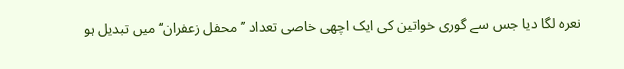نعرہ لگا دیا جس سے گوری خواتین کی ایک اچھی خاصی تعداد ’’محفل زعفران‘‘ میں تبدیل ہو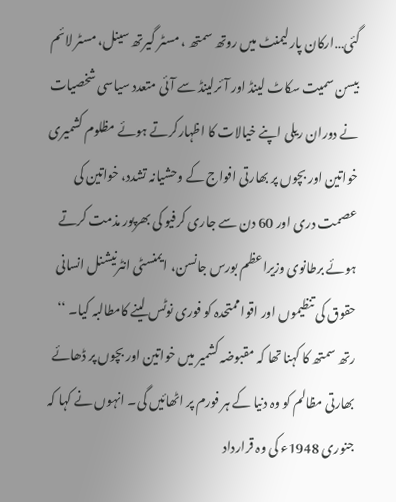گئی…ارکان پارلیمنٹ میں روتھ سمتھ ، مسٹر گیرتھ سینل، مسٹر لائم بیسن سمیت سکاٹ لینڈ اور آئرلینڈ سے آئی متعدد سیاسی شخصیات نے دوران ریلی اپنے خیالات کا اظہارکرتے ہوئے مظلوم کشمیری خواتین اور بچوں پر بھارتی افواج کے وحشیانہ تشدد، خواتین کی عصمت دری اور 60 دن سے جاری کرفیو کی بھرپور مذمت کرتے ہوئے برطانوی وزیراعظم بورس جانسن، ایمنسٹی انٹرنیشنل انسانی حقوق کی تنظیموں اور اقواممتحدہ کو فوری نوٹس لینے کامطالبہ کیا۔ ‘‘ رتھ سمتھ کا کہنا تھا کہ مقبوضہ کشمیر میں خواتین اور بچوں پر ڈھائے بھارتی مظالم کو وہ دنیا کے ہر فورم پر اٹھائیں گی۔ انہوں نے کہا کہ جنوری 1948ء کی وہ قرارداد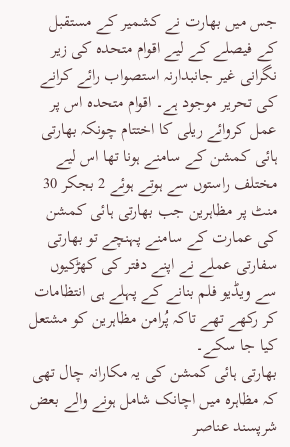جس میں بھارت نے کشمیر کے مستقبل کے فیصلے کے لیے اقوام متحدہ کی زیر نگرانی غیر جانبدارنہ استصواب رائے کرانے کی تحریر موجود ہے۔ اقوام متحدہ اس پر عمل کروائے ریلی کا اختتام چونکہ بھارتی ہائی کمشن کے سامنے ہونا تھا اس لیے مختلف راستوں سے ہوتے ہوئے 2 بجکر 30 منٹ پر مظاہرین جب بھارتی ہائی کمشن کی عمارت کے سامنے پہنچے تو بھارتی سفارتی عملے نے اپنے دفتر کی کھڑکیوں سے ویڈیو فلم بنانے کے پہلے ہی انتظامات کر رکھے تھے تاکہ پُرامن مظاہرین کو مشتعل کیا جا سکے۔
بھارتی ہائی کمشن کی یہ مکارانہ چال تھی کہ مظاہرہ میں اچانک شامل ہونے والے بعض شرپسند عناصر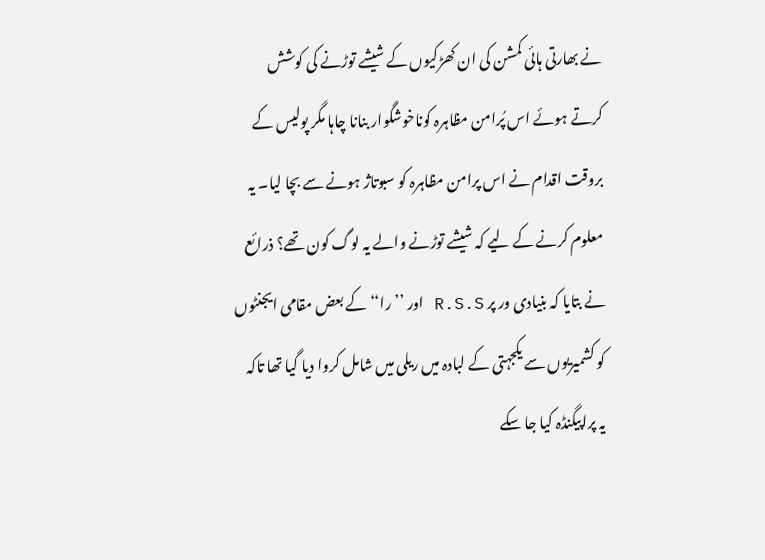نے بھارتی ہائی کمشن کی ان کھڑکیوں کے شیشے توڑنے کی کوشش کرتے ہوئے اس پُرامن مظاہرہ کوناخوشگوار بنانا چاہا مگر پولیس کے بروقت اقدام نے اس پرامن مظاہرہ کو سبوتاژ ہونے سے بچا لیا۔ یہ معلوم کرنے کے لیے کہ شیشے توڑنے والے یہ لوگ کون تھے؟ ذرائع نے بتایا کہ بنیادی ور پر R.S.S اور ’’را‘‘ کے بعض مقامی ایجنٹوں کو کشمیریوں سے یکجہتی کے لبادہ میں ریلی میں شامل کروا دیا گیا تھا تاکہ یہ پراپیگنڈہ کیا جا سکے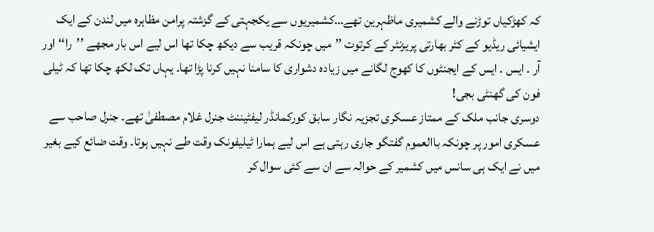کہ کھڑکیاں توڑنے والے کشمیری ماظہرین تھے…کشمیریوں سے یکجہتی کے گزشتہ پرامن مظاہرہ میں لندن کے ایک ایشیائی ریڈیو کے کٹر بھارتی پریزنٹر کے کرتوت ’’میں چونکہ قریب سے دیکھ چکا تھا اس لیے اس بار مجھے ’’را‘‘ اور آر ۔ ایس ۔ ایس کے ایجنٹوں کا کھوج لگانے میں زیادہ دشواری کا سامنا نہیں کرنا پڑا تھا۔ یہاں تک لکھ چکا تھا کہ ٹیلی فون کی گھنٹی بجی!
دوسری جانب ملک کے ممتاز عسکری تجزیہ نگار سابق کورکمانڈر لیفٹیننٹ جنرل غلام مصطفیٰ تھے۔ جنرل صاحب سے عسکری امور پر چونکہ باالعموم گفتگو جاری رہتی ہے اس لیے ہمارا ٹیلیفونک وقت طے نہیں ہوتا۔ وقت ضائع کیے بغیر میں نے ایک ہی سانس میں کشمیر کے حوالہ سے ان سے کئی سوال کر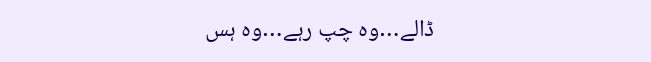ڈالے…وہ چپ رہے…وہ ہس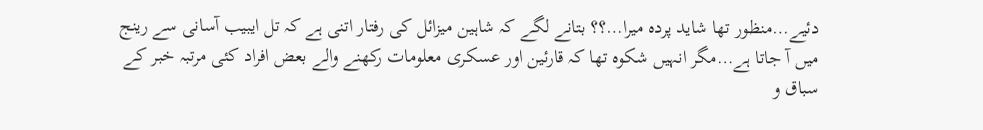دئیے…منظور تھا شاید پردہ میرا…؟؟ بتانے لگے کہ شاہین میزائل کی رفتار اتنی ہے کہ تل ایبیب آسانی سے رینج میں آ جاتا ہے…مگر انہیں شکوہ تھا کہ قارئین اور عسکری معلومات رکھنے والے بعض افراد کئی مرتبہ خبر کے سباق و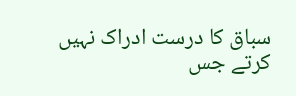سباق کا درست ادراک نہیں کرتے جس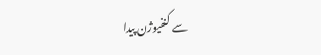سے کنفیوژن پیدا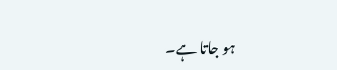ہو جاتا ہے۔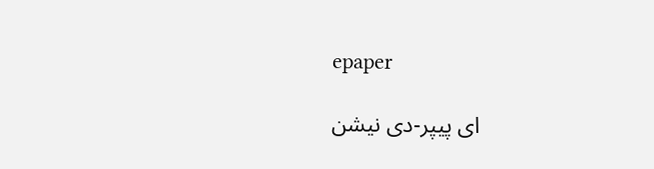epaper

ای پیپر-دی نیشن